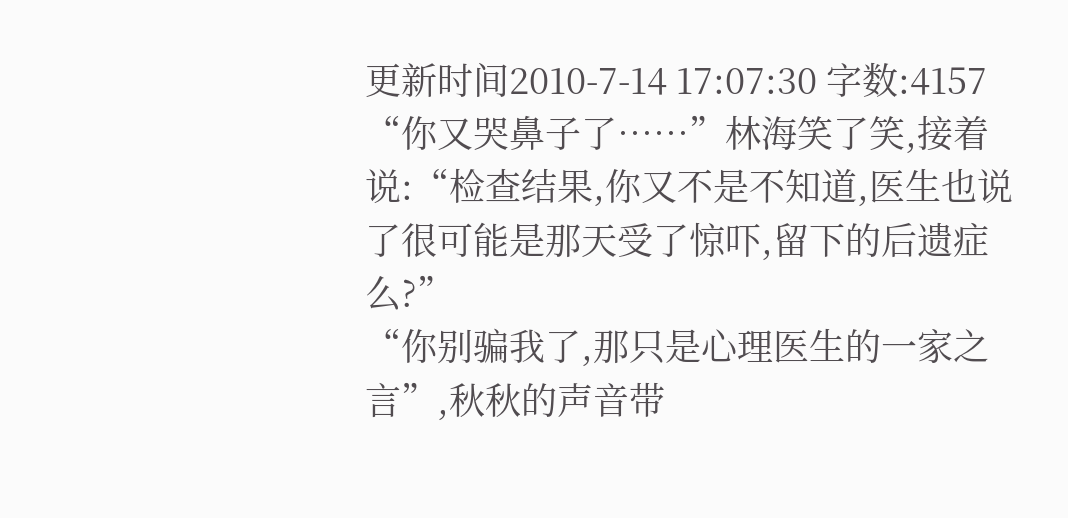更新时间2010-7-14 17:07:30 字数:4157
“你又哭鼻子了……”林海笑了笑,接着说:“检查结果,你又不是不知道,医生也说了很可能是那天受了惊吓,留下的后遗症么?”
“你别骗我了,那只是心理医生的一家之言”,秋秋的声音带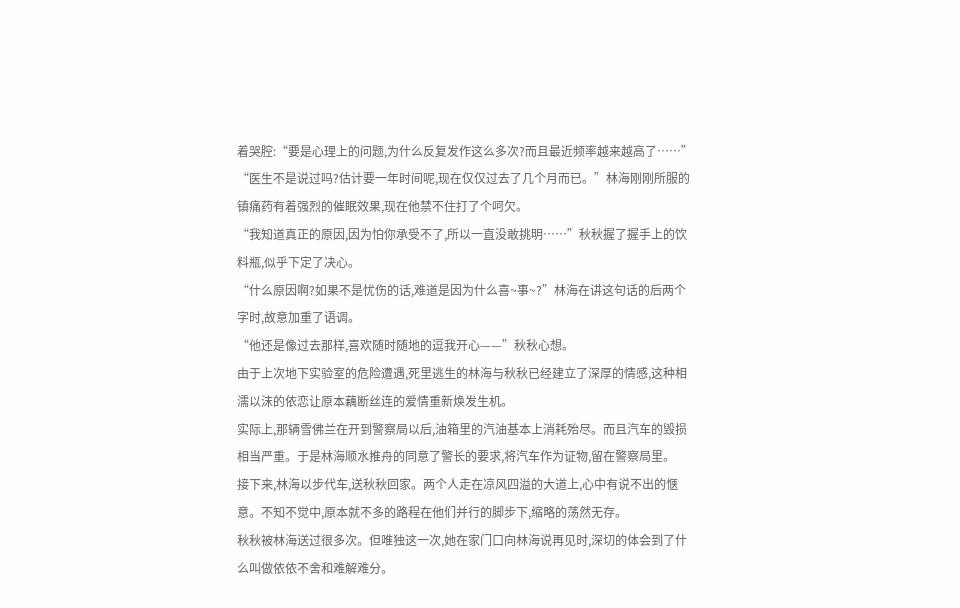着哭腔:“要是心理上的问题,为什么反复发作这么多次?而且最近频率越来越高了……”
“医生不是说过吗?估计要一年时间呢,现在仅仅过去了几个月而已。”林海刚刚所服的镇痛药有着强烈的催眠效果,现在他禁不住打了个呵欠。
“我知道真正的原因,因为怕你承受不了,所以一直没敢挑明……”秋秋握了握手上的饮料瓶,似乎下定了决心。
“什么原因啊?如果不是忧伤的话,难道是因为什么喜~事~?”林海在讲这句话的后两个字时,故意加重了语调。
“他还是像过去那样,喜欢随时随地的逗我开心——”秋秋心想。
由于上次地下实验室的危险遭遇,死里逃生的林海与秋秋已经建立了深厚的情感,这种相濡以沫的依恋让原本藕断丝连的爱情重新焕发生机。
实际上,那辆雪佛兰在开到警察局以后,油箱里的汽油基本上消耗殆尽。而且汽车的毁损相当严重。于是林海顺水推舟的同意了警长的要求,将汽车作为证物,留在警察局里。
接下来,林海以步代车,送秋秋回家。两个人走在凉风四溢的大道上,心中有说不出的惬意。不知不觉中,原本就不多的路程在他们并行的脚步下,缩略的荡然无存。
秋秋被林海送过很多次。但唯独这一次,她在家门口向林海说再见时,深切的体会到了什么叫做依依不舍和难解难分。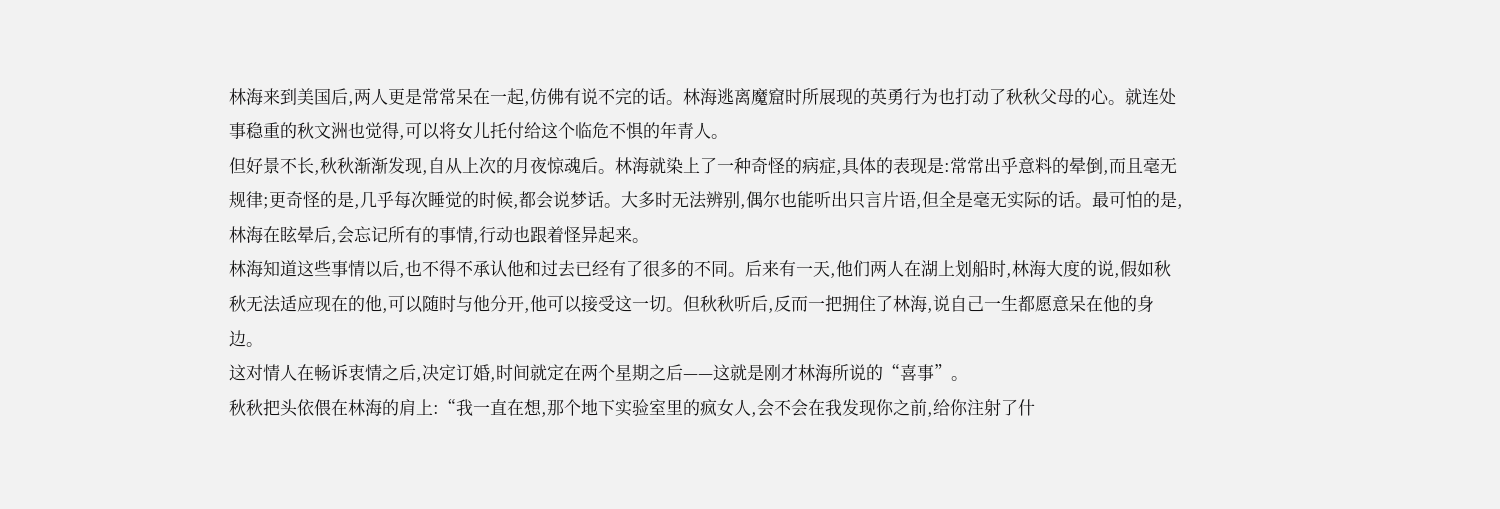林海来到美国后,两人更是常常呆在一起,仿佛有说不完的话。林海逃离魔窟时所展现的英勇行为也打动了秋秋父母的心。就连处事稳重的秋文洲也觉得,可以将女儿托付给这个临危不惧的年青人。
但好景不长,秋秋渐渐发现,自从上次的月夜惊魂后。林海就染上了一种奇怪的病症,具体的表现是:常常出乎意料的晕倒,而且毫无规律;更奇怪的是,几乎每次睡觉的时候,都会说梦话。大多时无法辨别,偶尔也能听出只言片语,但全是毫无实际的话。最可怕的是,林海在眩晕后,会忘记所有的事情,行动也跟着怪异起来。
林海知道这些事情以后,也不得不承认他和过去已经有了很多的不同。后来有一天,他们两人在湖上划船时,林海大度的说,假如秋秋无法适应现在的他,可以随时与他分开,他可以接受这一切。但秋秋听后,反而一把拥住了林海,说自己一生都愿意呆在他的身边。
这对情人在畅诉衷情之后,决定订婚,时间就定在两个星期之后——这就是刚才林海所说的“喜事”。
秋秋把头依偎在林海的肩上:“我一直在想,那个地下实验室里的疯女人,会不会在我发现你之前,给你注射了什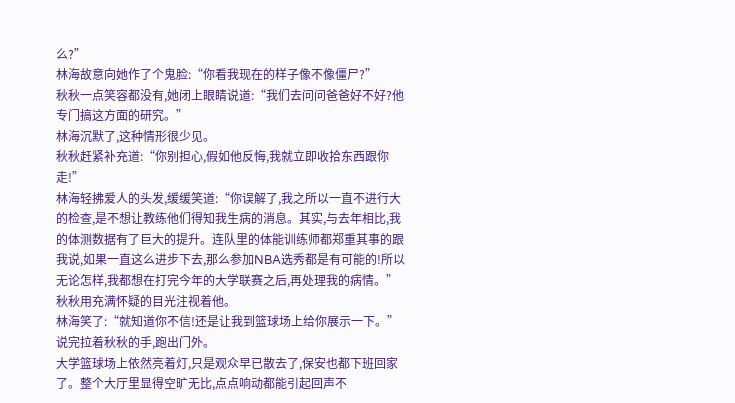么?”
林海故意向她作了个鬼脸:“你看我现在的样子像不像僵尸?”
秋秋一点笑容都没有,她闭上眼睛说道:“我们去问问爸爸好不好?他专门搞这方面的研究。”
林海沉默了,这种情形很少见。
秋秋赶紧补充道:“你别担心,假如他反悔,我就立即收拾东西跟你走!”
林海轻拂爱人的头发,缓缓笑道:“你误解了,我之所以一直不进行大的检查,是不想让教练他们得知我生病的消息。其实,与去年相比,我的体测数据有了巨大的提升。连队里的体能训练师都郑重其事的跟我说,如果一直这么进步下去,那么参加NBA选秀都是有可能的!所以无论怎样,我都想在打完今年的大学联赛之后,再处理我的病情。”
秋秋用充满怀疑的目光注视着他。
林海笑了:“就知道你不信!还是让我到篮球场上给你展示一下。”说完拉着秋秋的手,跑出门外。
大学篮球场上依然亮着灯,只是观众早已散去了,保安也都下班回家了。整个大厅里显得空旷无比,点点响动都能引起回声不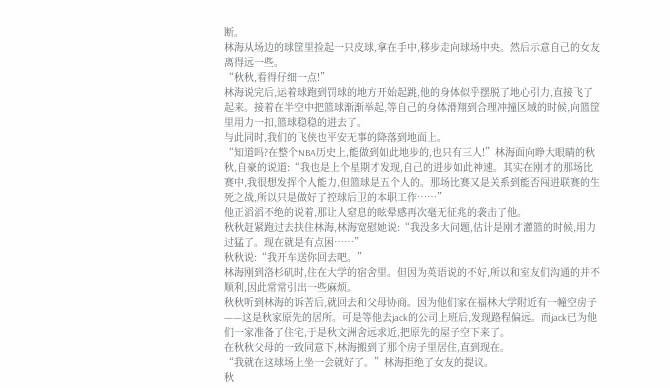断。
林海从场边的球筐里捡起一只皮球,拿在手中,移步走向球场中央。然后示意自己的女友离得远一些。
“秋秋,看得仔细一点!”
林海说完后,运着球跑到罚球的地方开始起跳,他的身体似乎摆脱了地心引力,直接飞了起来。接着在半空中把篮球渐渐举起,等自己的身体滑翔到合理冲撞区域的时候,向篮筐里用力一扣,篮球稳稳的进去了。
与此同时,我们的飞侠也平安无事的降落到地面上。
“知道吗?在整个NBA历史上,能做到如此地步的,也只有三人!”林海面向睁大眼睛的秋秋,自豪的说道:“我也是上个星期才发现,自己的进步如此神速。其实在刚才的那场比赛中,我很想发挥个人能力,但篮球是五个人的。那场比赛又是关系到能否闯进联赛的生死之战,所以只是做好了控球后卫的本职工作……”
他正滔滔不绝的说着,那让人窒息的眩晕感再次毫无征兆的袭击了他。
秋秋赶紧跑过去扶住林海,林海宽慰她说:“我没多大问题,估计是刚才灌篮的时候,用力过猛了。现在就是有点困……”
秋秋说:“我开车送你回去吧。”
林海刚到洛杉矶时,住在大学的宿舍里。但因为英语说的不好,所以和室友们沟通的并不顺利,因此常常引出一些麻烦。
秋秋听到林海的诉苦后,就回去和父母协商。因为他们家在福林大学附近有一幢空房子——这是秋家原先的居所。可是等他去jack的公司上班后,发现路程偏远。而jack已为他们一家准备了住宅,于是秋文洲舍远求近,把原先的屋子空下来了。
在秋秋父母的一致同意下,林海搬到了那个房子里居住,直到现在。
“我就在这球场上坐一会就好了。”林海拒绝了女友的提议。
秋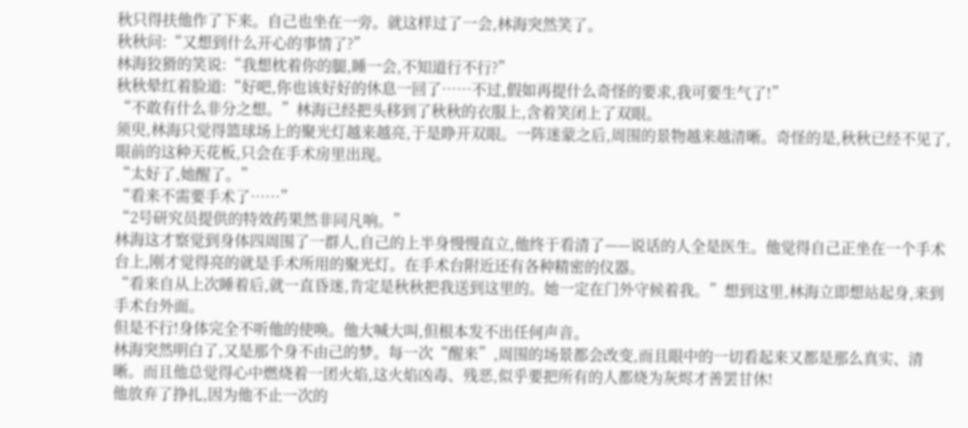秋只得扶他作了下来。自己也坐在一旁。就这样过了一会,林海突然笑了。
秋秋问:“又想到什么开心的事情了?”
林海狡猾的笑说:“我想枕着你的腿,睡一会,不知道行不行?”
秋秋晕红着脸道:“好吧,你也该好好的休息一回了……不过,假如再提什么奇怪的要求,我可要生气了!”
“不敢有什么非分之想。”林海已经把头移到了秋秋的衣服上,含着笑闭上了双眼。
须臾,林海只觉得篮球场上的聚光灯越来越亮,于是睁开双眼。一阵迷蒙之后,周围的景物越来越清晰。奇怪的是,秋秋已经不见了,眼前的这种天花板,只会在手术房里出现。
“太好了,她醒了。”
“看来不需要手术了……”
“2号研究员提供的特效药果然非同凡响。”
林海这才察觉到身体四周围了一群人,自己的上半身慢慢直立,他终于看清了——说话的人全是医生。他觉得自己正坐在一个手术台上,刚才觉得亮的就是手术所用的聚光灯。在手术台附近还有各种精密的仪器。
“看来自从上次睡着后,就一直昏迷,肯定是秋秋把我送到这里的。她一定在门外守候着我。”想到这里,林海立即想站起身,来到手术台外面。
但是不行!身体完全不听他的使唤。他大喊大叫,但根本发不出任何声音。
林海突然明白了,又是那个身不由己的梦。每一次“醒来”,周围的场景都会改变,而且眼中的一切看起来又都是那么真实、清晰。而且他总觉得心中燃烧着一团火焰,这火焰凶毒、残恶,似乎要把所有的人都烧为灰烬才善罢甘休!
他放弃了挣扎,因为他不止一次的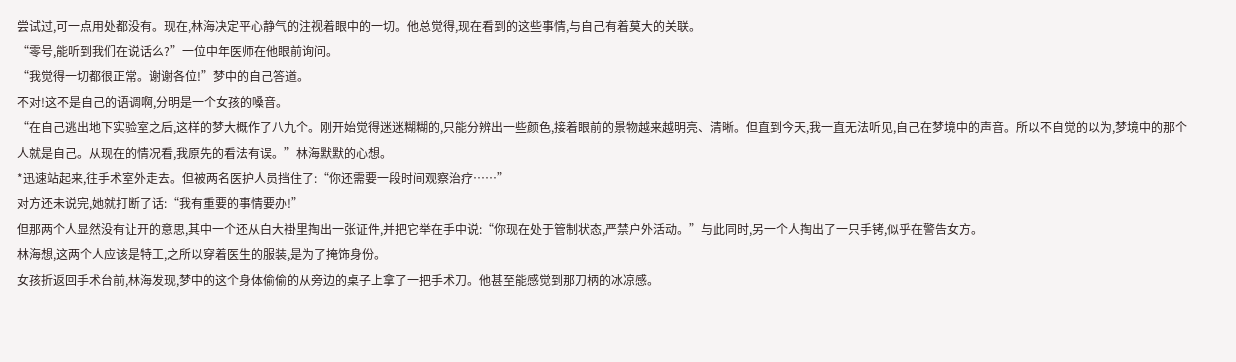尝试过,可一点用处都没有。现在,林海决定平心静气的注视着眼中的一切。他总觉得,现在看到的这些事情,与自己有着莫大的关联。
“零号,能听到我们在说话么?”一位中年医师在他眼前询问。
“我觉得一切都很正常。谢谢各位!”梦中的自己答道。
不对!这不是自己的语调啊,分明是一个女孩的嗓音。
“在自己逃出地下实验室之后,这样的梦大概作了八九个。刚开始觉得迷迷糊糊的,只能分辨出一些颜色,接着眼前的景物越来越明亮、清晰。但直到今天,我一直无法听见,自己在梦境中的声音。所以不自觉的以为,梦境中的那个人就是自己。从现在的情况看,我原先的看法有误。”林海默默的心想。
*迅速站起来,往手术室外走去。但被两名医护人员挡住了:“你还需要一段时间观察治疗……”
对方还未说完,她就打断了话:“我有重要的事情要办!”
但那两个人显然没有让开的意思,其中一个还从白大褂里掏出一张证件,并把它举在手中说:“你现在处于管制状态,严禁户外活动。”与此同时,另一个人掏出了一只手铐,似乎在警告女方。
林海想,这两个人应该是特工,之所以穿着医生的服装,是为了掩饰身份。
女孩折返回手术台前,林海发现,梦中的这个身体偷偷的从旁边的桌子上拿了一把手术刀。他甚至能感觉到那刀柄的冰凉感。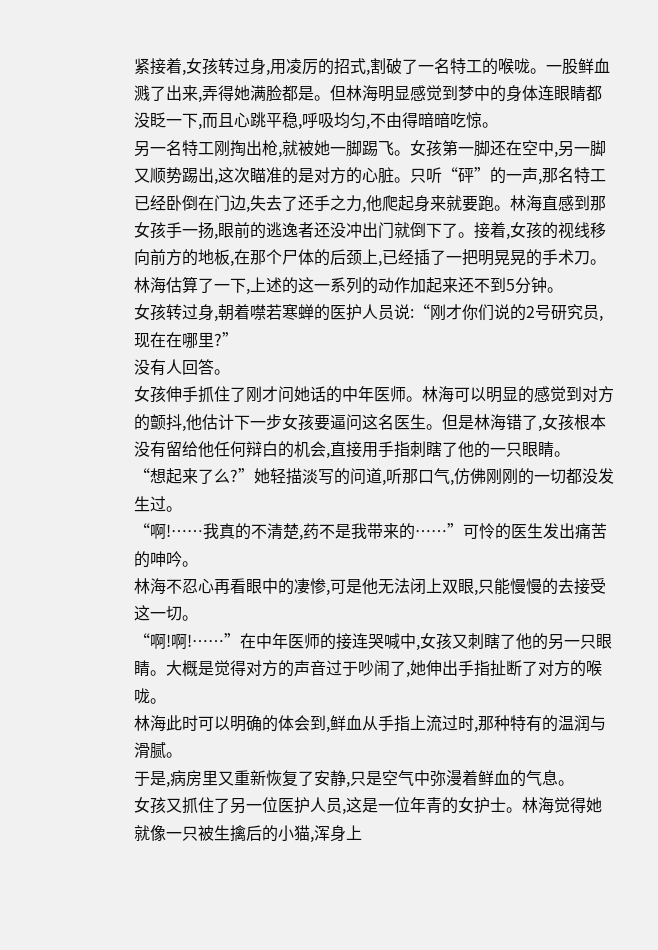紧接着,女孩转过身,用凌厉的招式,割破了一名特工的喉咙。一股鲜血溅了出来,弄得她满脸都是。但林海明显感觉到梦中的身体连眼睛都没眨一下,而且心跳平稳,呼吸均匀,不由得暗暗吃惊。
另一名特工刚掏出枪,就被她一脚踢飞。女孩第一脚还在空中,另一脚又顺势踢出,这次瞄准的是对方的心脏。只听“砰”的一声,那名特工已经卧倒在门边,失去了还手之力,他爬起身来就要跑。林海直感到那女孩手一扬,眼前的逃逸者还没冲出门就倒下了。接着,女孩的视线移向前方的地板,在那个尸体的后颈上,已经插了一把明晃晃的手术刀。
林海估算了一下,上述的这一系列的动作加起来还不到5分钟。
女孩转过身,朝着噤若寒蝉的医护人员说:“刚才你们说的2号研究员,现在在哪里?”
没有人回答。
女孩伸手抓住了刚才问她话的中年医师。林海可以明显的感觉到对方的颤抖,他估计下一步女孩要逼问这名医生。但是林海错了,女孩根本没有留给他任何辩白的机会,直接用手指刺瞎了他的一只眼睛。
“想起来了么?”她轻描淡写的问道,听那口气,仿佛刚刚的一切都没发生过。
“啊!……我真的不清楚,药不是我带来的……”可怜的医生发出痛苦的呻吟。
林海不忍心再看眼中的凄惨,可是他无法闭上双眼,只能慢慢的去接受这一切。
“啊!啊!……”在中年医师的接连哭喊中,女孩又刺瞎了他的另一只眼睛。大概是觉得对方的声音过于吵闹了,她伸出手指扯断了对方的喉咙。
林海此时可以明确的体会到,鲜血从手指上流过时,那种特有的温润与滑腻。
于是,病房里又重新恢复了安静,只是空气中弥漫着鲜血的气息。
女孩又抓住了另一位医护人员,这是一位年青的女护士。林海觉得她就像一只被生擒后的小猫,浑身上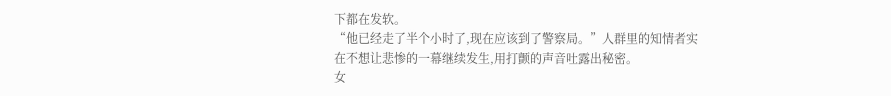下都在发软。
“他已经走了半个小时了,现在应该到了警察局。”人群里的知情者实在不想让悲惨的一幕继续发生,用打颤的声音吐露出秘密。
女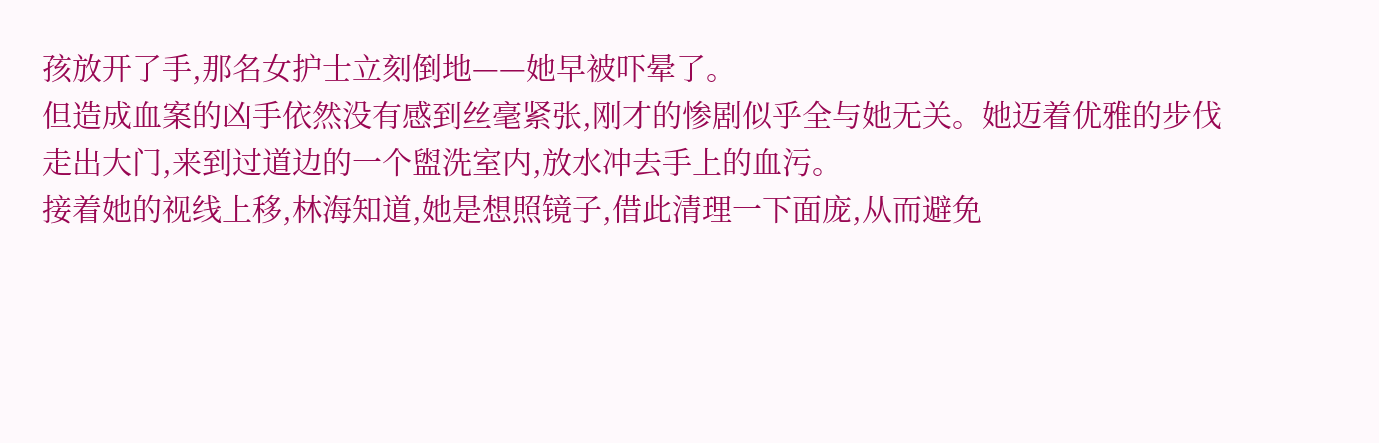孩放开了手,那名女护士立刻倒地——她早被吓晕了。
但造成血案的凶手依然没有感到丝毫紧张,刚才的惨剧似乎全与她无关。她迈着优雅的步伐走出大门,来到过道边的一个盥洗室内,放水冲去手上的血污。
接着她的视线上移,林海知道,她是想照镜子,借此清理一下面庞,从而避免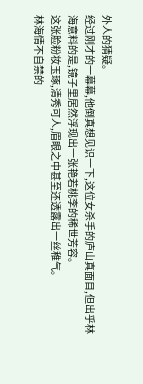外人的猜疑。
经过刚才的一幕幕,他倒真想见识一下,这位女杀手的庐山真面目,但出乎林海意料的是,镜子里居然浮现出一张艳若桃李的稀世芳容。
这张脸粉妆玉琢,清秀可人,眉眼之中甚至还透露出一丝稚气。
林海情不自禁的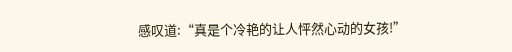感叹道:“真是个冷艳的让人怦然心动的女孩!”